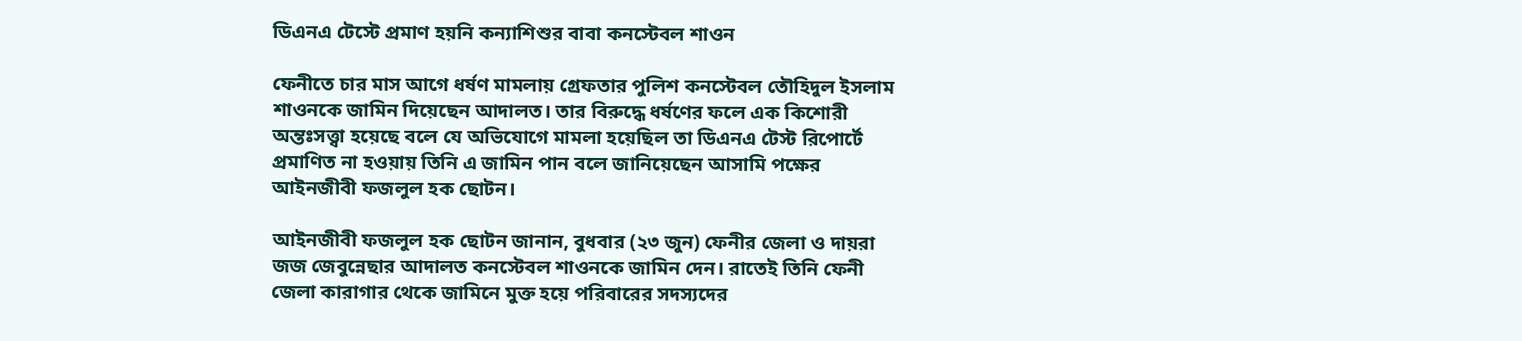ডিএনএ টেস্টে প্রমাণ হয়নি কন্যাশিশুর বাবা কনস্টেবল শাওন

ফেনীতে চার মাস আগে ধর্ষণ মামলায় গ্রেফতার পুলিশ কনস্টেবল তৌহিদুল ইসলাম শাওনকে জামিন দিয়েছেন আদালত। তার বিরুদ্ধে ধর্ষণের ফলে এক কিশোরী অন্তঃসত্ত্বা হয়েছে বলে যে অভিযোগে মামলা হয়েছিল তা ডিএনএ টেস্ট রিপোর্টে প্রমাণিত না হওয়ায় তিনি এ জামিন পান বলে জানিয়েছেন আসামি পক্ষের আইনজীবী ফজলুল হক ছোটন।

আইনজীবী ফজলুল হক ছোটন জানান, বুধবার (২৩ জুন) ফেনীর জেলা ও দায়রা জজ জেবুন্নেছার আদালত কনস্টেবল শাওনকে জামিন দেন। রাতেই তিনি ফেনী জেলা কারাগার থেকে জামিনে মুক্ত হয়ে পরিবারের সদস্যদের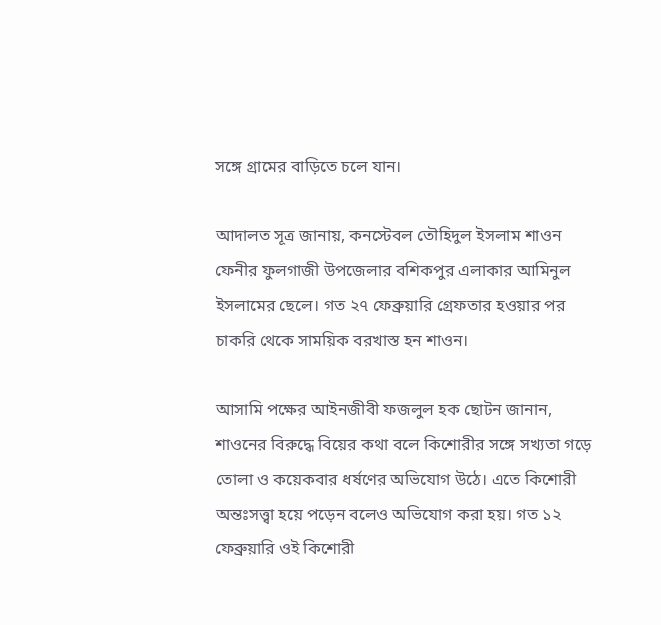সঙ্গে গ্রামের বাড়িতে চলে যান।

আদালত সূত্র জানায়, কনস্টেবল তৌহিদুল ইসলাম শাওন ফেনীর ফুলগাজী উপজেলার বশিকপুর এলাকার আমিনুল ইসলামের ছেলে। গত ২৭ ফেব্রুয়ারি গ্রেফতার হওয়ার পর চাকরি থেকে সাময়িক বরখাস্ত হন শাওন।

আসামি পক্ষের আইনজীবী ফজলুল হক ছোটন জানান, শাওনের বিরুদ্ধে বিয়ের কথা বলে কিশোরীর সঙ্গে সখ্যতা গড়ে তোলা ও কয়েকবার ধর্ষণের অভিযোগ উঠে। এতে কিশোরী অন্তঃসত্ত্বা হয়ে পড়েন বলেও অভিযোগ করা হয়। গত ১২ ফেব্রুয়ারি ওই কিশোরী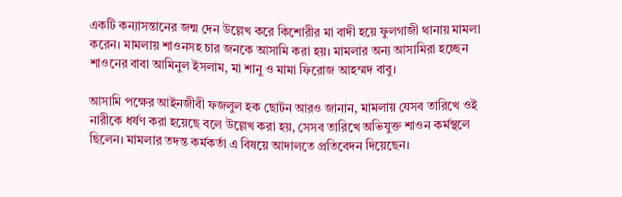একটি কন্যাসন্তানের জন্ম দেন উল্লেখ করে কিশোরীর মা বাদী হয়ে ফুলগাজী থানায় মামলা করেন। মামলায় শাওনসহ চার জনকে আসামি করা হয়। মামলার অন্য আসামিরা হচ্ছেন শাওনের বাবা আমিনুল ইসলাম, মা শানু ও মামা ফিরোজ আহম্মদ বাবু।

আসামি পক্ষের আইনজীবী ফজলুল হক ছোটন আরও জানান, মামলায় যেসব তারিখে ওই নারীকে ধর্ষণ করা হয়েছে বলে উল্লেখ করা হয়, সেসব তারিখে অভিযুক্ত শাওন কর্মস্থলে ছিলেন। মামলার তদন্ত কর্মকর্তা এ বিষয়ে আদালতে প্রতিবেদন দিয়েছেন।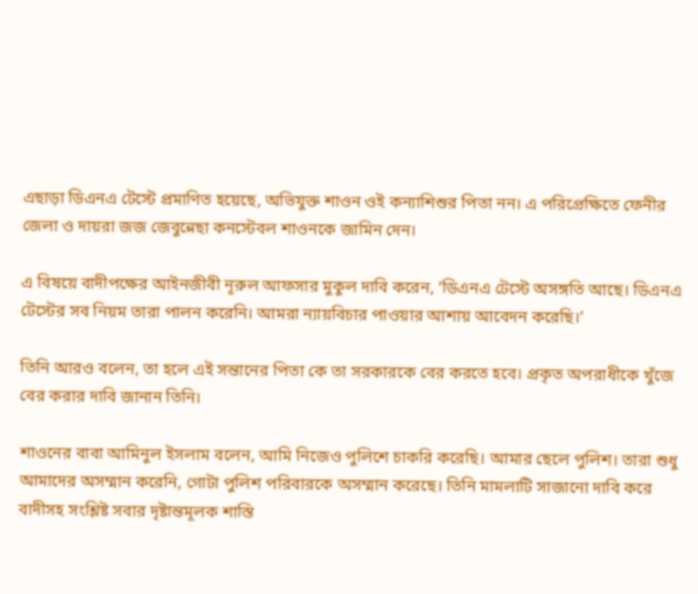এছাড়া ডিএনএ টেস্টে প্রমাণিত হয়েছে, অভিযুক্ত শাওন ওই কন্যাশিশুর পিতা নন। এ পরিপ্রেক্ষিতে ফেনীর জেলা ও দায়রা জজ জেবুন্নেছা কনস্টেবল শাওনকে জামিন দেন।

এ বিষয়ে বাদীপক্ষের আইনজীবী নূরুল আফসার মুকুল দাবি করেন, ‘ডিএনএ টেস্টে অসঙ্গতি আছে। ডিএনএ টেস্টের সব নিয়ম তারা পালন করেনি। আমরা ন্যায়বিচার পাওয়ার আশায় আবেদন করেছি।’

তিনি আরও বলেন, তা হলে এই সন্তানের পিতা কে তা সরকারকে বের করতে হবে। প্রকৃত অপরাধীকে খুঁজে বের করার দাবি জানান তিনি।

শাওনের বাবা আমিনুল ইসলাম বলেন, আমি নিজেও পুলিশে চাকরি করেছি। আমার ছেলে পুলিশ। তারা শুধু আমাদের অসম্মান করেনি, গোটা পুলিশ পরিবারকে অসম্মান করেছে। তিনি মামলাটি সাজানো দাবি করে বাদীসহ সংশ্লিষ্ট সবার দৃষ্টান্তমূলক শাস্তি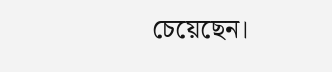চেয়েছেন।